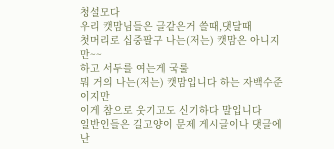청설모다
우리 캣맘님들은 글같은거 쓸때,댓달때
첫머리로 십중팔구 나는(저는) 캣맘은 아니지만~~
하고 서두를 여는게 국룰
뭐 거의 나는(저는) 캣맘입니다 하는 자백수준이지만
이게 참으로 웃기고도 신기하다 말입니다
일반인들은 길고양이 문제 게시글이나 댓글에 난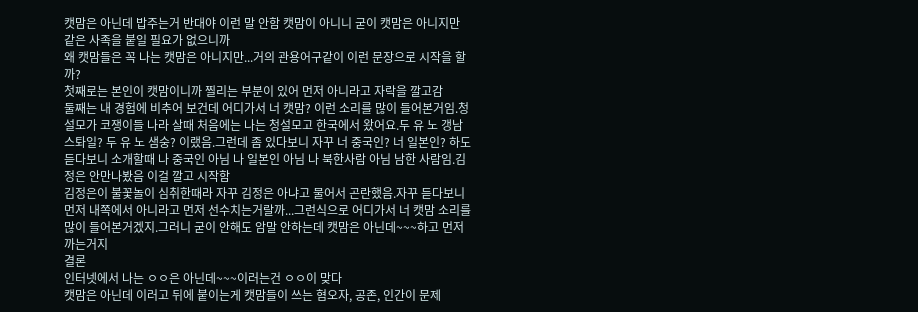캣맘은 아닌데 밥주는거 반대야 이런 말 안함 캣맘이 아니니 굳이 캣맘은 아니지만 같은 사족을 붙일 필요가 없으니까
왜 캣맘들은 꼭 나는 캣맘은 아니지만...거의 관용어구같이 이런 문장으로 시작을 할까?
첫째로는 본인이 캣맘이니까 찔리는 부분이 있어 먼저 아니라고 자락을 깔고감
둘째는 내 경험에 비추어 보건데 어디가서 너 캣맘? 이런 소리를 많이 들어본거임.청설모가 코쟁이들 나라 살때 처음에는 나는 청설모고 한국에서 왔어요.두 유 노 갱남 스톼일? 두 유 노 샘숭? 이랬음.그런데 좀 있다보니 자꾸 너 중국인? 너 일본인? 하도 듣다보니 소개할때 나 중국인 아님 나 일본인 아님 나 북한사람 아님 남한 사람임.김정은 안만나봤음 이걸 깔고 시작함
김정은이 불꽃놀이 심취한때라 자꾸 김정은 아냐고 물어서 곤란했음.자꾸 듣다보니 먼저 내쪽에서 아니라고 먼저 선수치는거랄까...그런식으로 어디가서 너 캣맘 소리를 많이 들어본거겠지.그러니 굳이 안해도 암말 안하는데 캣맘은 아닌데~~~하고 먼저 까는거지
결론
인터넷에서 나는 ㅇㅇ은 아닌데~~~이러는건 ㅇㅇ이 맞다
캣맘은 아닌데 이러고 뒤에 붙이는게 캣맘들이 쓰는 혐오자, 공존, 인간이 문제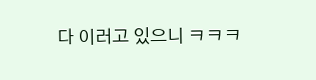다 이러고 있으니 ㅋㅋㅋ